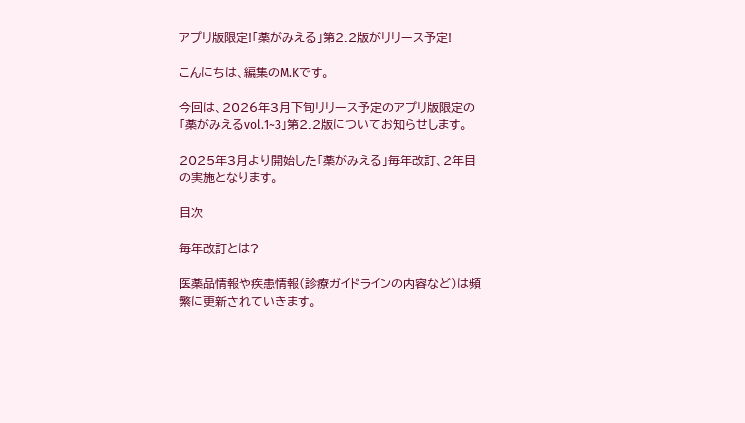アプリ版限定!「薬がみえる」第2.2版がリリース予定!

こんにちは、編集のM.Kです。

今回は、2026年3月下旬リリース予定のアプリ版限定の「薬がみえるvol.1~3」第2.2版についてお知らせします。

2025年3月より開始した「薬がみえる」毎年改訂、2年目の実施となります。

目次

毎年改訂とは?

医薬品情報や疾患情報(診療ガイドラインの内容など)は頻繁に更新されていきます。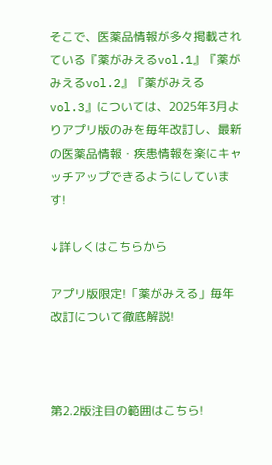そこで、医薬品情報が多々掲載されている『薬がみえるvol.1』『薬がみえるvol.2』『薬がみえるvol.3』については、2025年3月よりアプリ版のみを毎年改訂し、最新の医薬品情報・疾患情報を楽にキャッチアップできるようにしています!

↓詳しくはこちらから

アプリ版限定!「薬がみえる」毎年改訂について徹底解説!



第2.2版注目の範囲はこちら!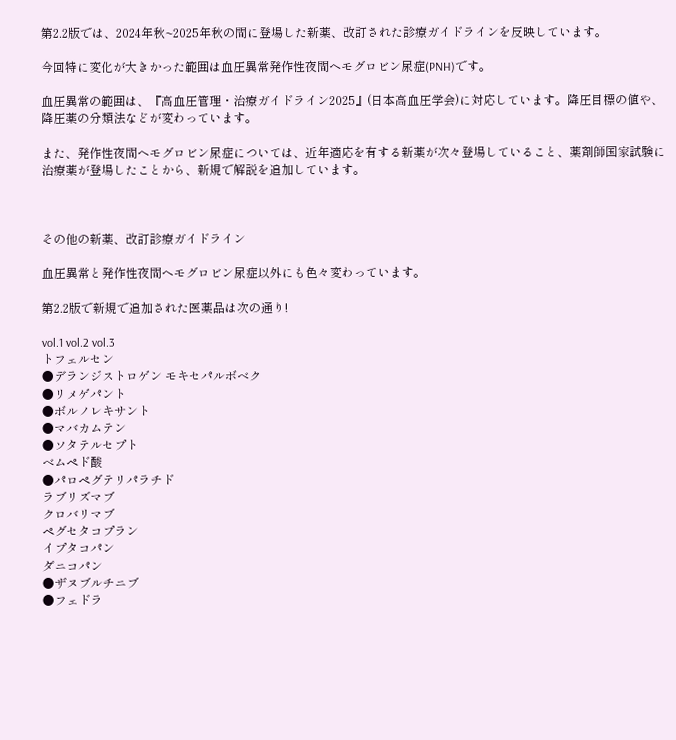第2.2版では、2024年秋~2025年秋の間に登場した新薬、改訂された診療ガイドラインを反映しています。

今回特に変化が大きかった範囲は血圧異常発作性夜間ヘモグロビン尿症(PNH)です。

血圧異常の範囲は、『高血圧管理・治療ガイドライン2025』(日本高血圧学会)に対応しています。降圧目標の値や、降圧薬の分類法などが変わっています。

また、発作性夜間ヘモグロビン尿症については、近年適応を有する新薬が次々登場していること、薬剤師国家試験に治療薬が登場したことから、新規で解説を追加しています。



その他の新薬、改訂診療ガイドライン

血圧異常と発作性夜間ヘモグロビン尿症以外にも色々変わっています。

第2.2版で新規で追加された医薬品は次の通り!

vol.1 vol.2 vol.3
トフェルセン
●デランジストロゲン モキセパルボベク
●リメゲパント
●ボルノレキサント
●マバカムテン
●ソタテルセプト
ベムペド酸
●パロペグテリパラチド
ラブリズマブ
クロバリマブ
ペグセタコプラン
イプタコパン
ダニコパン
●ザヌブルチニブ
●フェドラ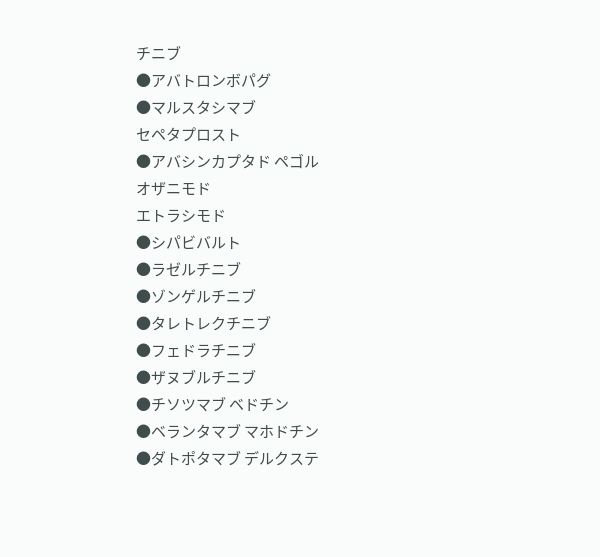チニブ
●アバトロンボパグ
●マルスタシマブ
セペタプロスト
●アバシンカプタド ペゴル
オザニモド
エトラシモド
●シパビバルト
●ラゼルチニブ
●ゾンゲルチニブ
●タレトレクチニブ
●フェドラチニブ
●ザヌブルチニブ
●チソツマブ ベドチン
●ベランタマブ マホドチン
●ダトポタマブ デルクステ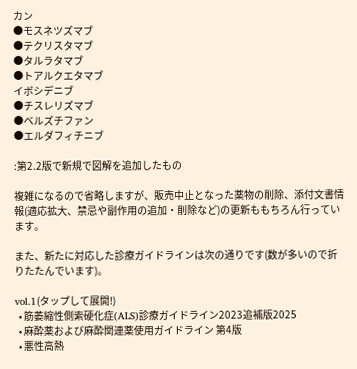カン
●モスネツズマブ
●テクリスタマブ
●タルラタマブ
●トアルクエタマブ
イボシデニブ
●チスレリズマブ
●ベルズチファン
●エルダフィチニブ

:第2.2版で新規で図解を追加したもの

複雑になるので省略しますが、販売中止となった薬物の削除、添付文書情報(適応拡大、禁忌や副作用の追加・削除など)の更新ももちろん行っています。

また、新たに対応した診療ガイドラインは次の通りです(数が多いので折りたたんでいます)。

vol.1(タップして展開!)
  • 筋萎縮性側索硬化症(ALS)診療ガイドライン2023追補版2025
  • 麻酔薬および麻酔関連薬使用ガイドライン 第4版
  • 悪性高熱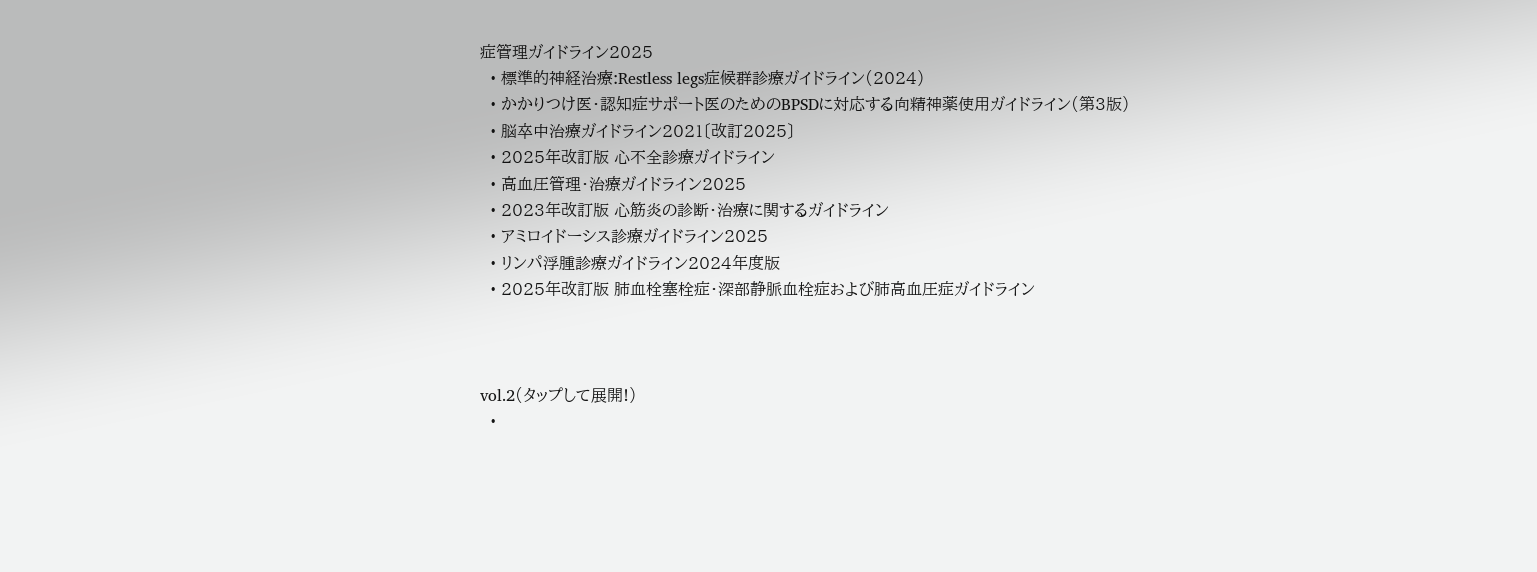症管理ガイドライン2025
  • 標準的神経治療:Restless legs症候群診療ガイドライン(2024)
  • かかりつけ医・認知症サポート医のためのBPSDに対応する向精神薬使用ガイドライン(第3版)
  • 脳卒中治療ガイドライン2021〔改訂2025〕
  • 2025年改訂版 心不全診療ガイドライン
  • 高血圧管理・治療ガイドライン2025
  • 2023年改訂版 心筋炎の診断・治療に関するガイドライン
  • アミロイドーシス診療ガイドライン2025
  • リンパ浮腫診療ガイドライン2024年度版
  • 2025年改訂版 肺血栓塞栓症・深部静脈血栓症および肺高血圧症ガイドライン



vol.2(タップして展開!)
  •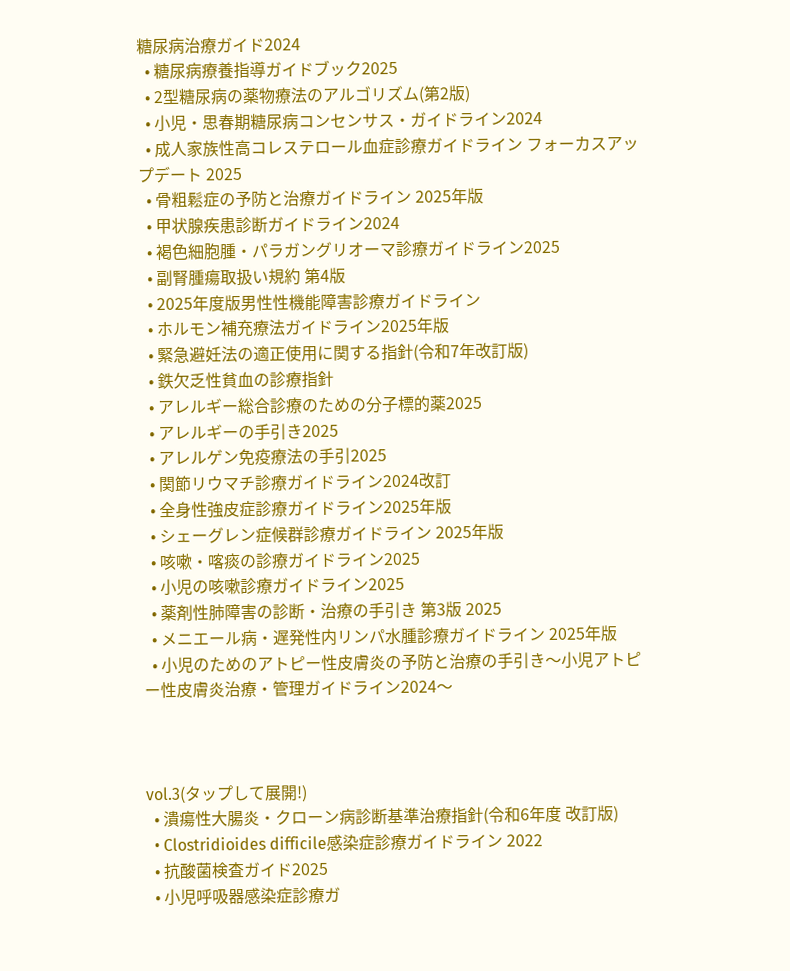糖尿病治療ガイド2024
  • 糖尿病療養指導ガイドブック2025
  • 2型糖尿病の薬物療法のアルゴリズム(第2版)
  • 小児・思春期糖尿病コンセンサス・ガイドライン2024
  • 成人家族性高コレステロール血症診療ガイドライン フォーカスアップデート 2025
  • 骨粗鬆症の予防と治療ガイドライン 2025年版
  • 甲状腺疾患診断ガイドライン2024
  • 褐色細胞腫・パラガングリオーマ診療ガイドライン2025
  • 副腎腫瘍取扱い規約 第4版
  • 2025年度版男性性機能障害診療ガイドライン
  • ホルモン補充療法ガイドライン2025年版
  • 緊急避妊法の適正使用に関する指針(令和7年改訂版)
  • 鉄欠乏性貧血の診療指針
  • アレルギー総合診療のための分子標的薬2025
  • アレルギーの手引き2025
  • アレルゲン免疫療法の手引2025
  • 関節リウマチ診療ガイドライン2024改訂
  • 全身性強皮症診療ガイドライン2025年版
  • シェーグレン症候群診療ガイドライン 2025年版
  • 咳嗽・喀痰の診療ガイドライン2025
  • 小児の咳嗽診療ガイドライン2025
  • 薬剤性肺障害の診断・治療の手引き 第3版 2025
  • メニエール病・遅発性内リンパ水腫診療ガイドライン 2025年版
  • 小児のためのアトピー性皮膚炎の予防と治療の手引き〜小児アトピー性皮膚炎治療・管理ガイドライン2024〜



vol.3(タップして展開!)
  • 潰瘍性大腸炎・クローン病診断基準治療指針(令和6年度 改訂版)
  • Clostridioides difficile感染症診療ガイドライン 2022
  • 抗酸菌検査ガイド2025
  • 小児呼吸器感染症診療ガ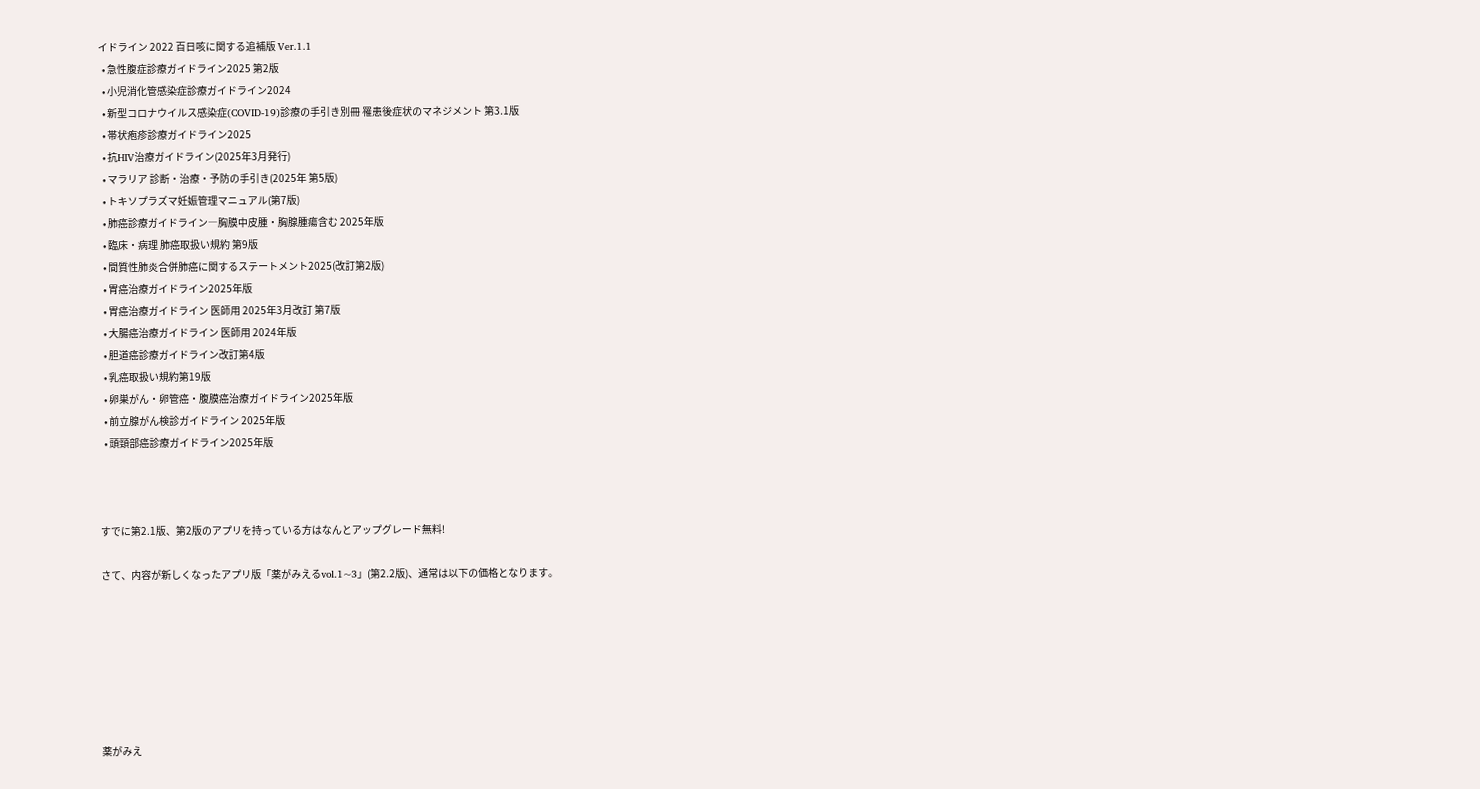イドライン 2022 百日咳に関する追補版 Ver.1.1
  • 急性腹症診療ガイドライン2025 第2版
  • 小児消化管感染症診療ガイドライン2024
  • 新型コロナウイルス感染症(COVID-19)診療の手引き別冊 罹患後症状のマネジメント 第3.1版
  • 帯状疱疹診療ガイドライン2025
  • 抗HIV治療ガイドライン(2025年3月発行)
  • マラリア 診断・治療・予防の手引き(2025年 第5版)
  • トキソプラズマ妊娠管理マニュアル(第7版)
  • 肺癌診療ガイドライン―胸膜中皮腫・胸腺腫瘍含む 2025年版
  • 臨床・病理 肺癌取扱い規約 第9版
  • 間質性肺炎合併肺癌に関するステートメント2025(改訂第2版)
  • 胃癌治療ガイドライン2025年版
  • 胃癌治療ガイドライン 医師用 2025年3月改訂 第7版
  • 大腸癌治療ガイドライン 医師用 2024年版
  • 胆道癌診療ガイドライン改訂第4版
  • 乳癌取扱い規約第19版
  • 卵巣がん・卵管癌・腹膜癌治療ガイドライン2025年版
  • 前立腺がん検診ガイドライン 2025年版
  • 頭頸部癌診療ガイドライン2025年版



すでに第2.1版、第2版のアプリを持っている方はなんとアップグレード無料!

さて、内容が新しくなったアプリ版「薬がみえるvol.1~3」(第2.2版)、通常は以下の価格となります。







薬がみえ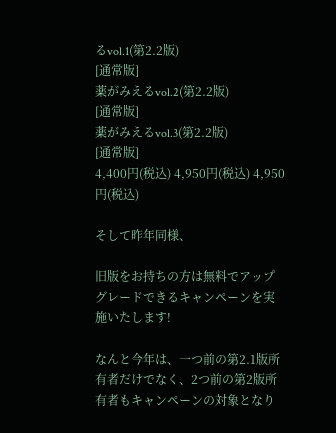るvol.1(第2.2版)
[通常版]
薬がみえるvol.2(第2.2版)
[通常版]
薬がみえるvol.3(第2.2版)
[通常版]
4,400円(税込) 4,950円(税込) 4,950円(税込)

そして昨年同様、

旧版をお持ちの方は無料でアップグレードできるキャンペーンを実施いたします!

なんと今年は、一つ前の第2.1版所有者だけでなく、2つ前の第2版所有者もキャンペーンの対象となり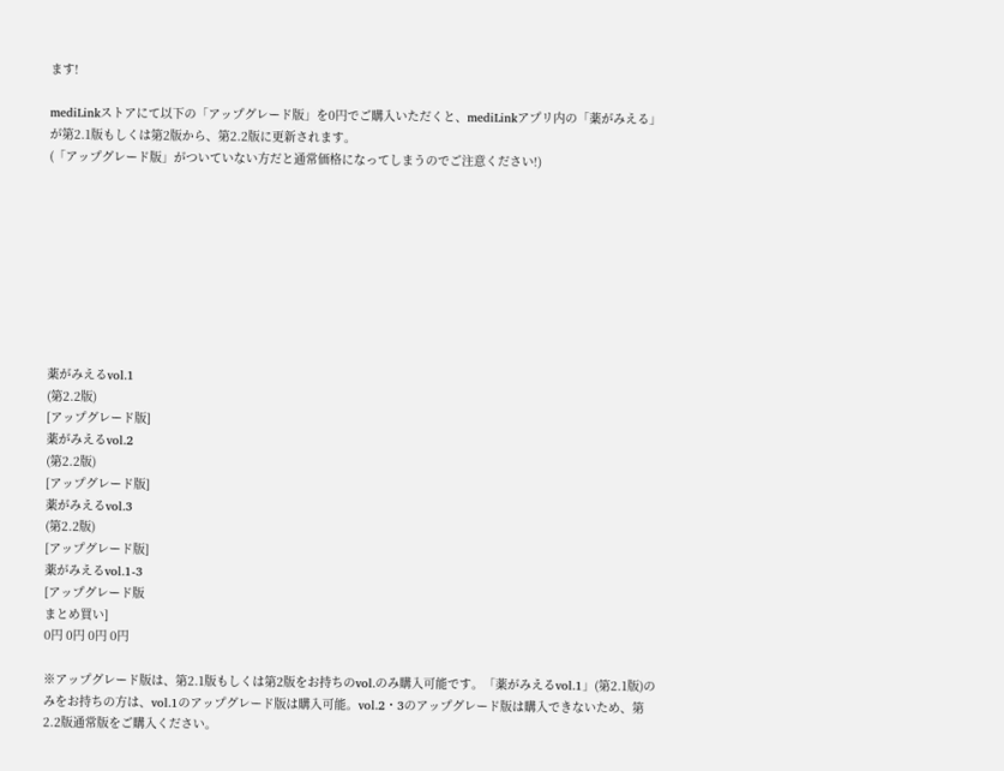ます!

mediLinkストアにて以下の「アップグレード版」を0円でご購入いただくと、mediLinkアプリ内の「薬がみえる」が第2.1版もしくは第2版から、第2.2版に更新されます。
(「アップグレード版」がついていない方だと通常価格になってしまうのでご注意ください!)









薬がみえるvol.1
(第2.2版)
[アップグレード版]
薬がみえるvol.2
(第2.2版)
[アップグレード版]
薬がみえるvol.3
(第2.2版)
[アップグレード版]
薬がみえるvol.1-3
[アップグレード版
まとめ買い]
0円 0円 0円 0円

※アップグレード版は、第2.1版もしくは第2版をお持ちのvol.のみ購入可能です。「薬がみえるvol.1」(第2.1版)のみをお持ちの方は、vol.1のアップグレード版は購入可能。vol.2・3のアップグレード版は購入できないため、第2.2版通常版をご購入ください。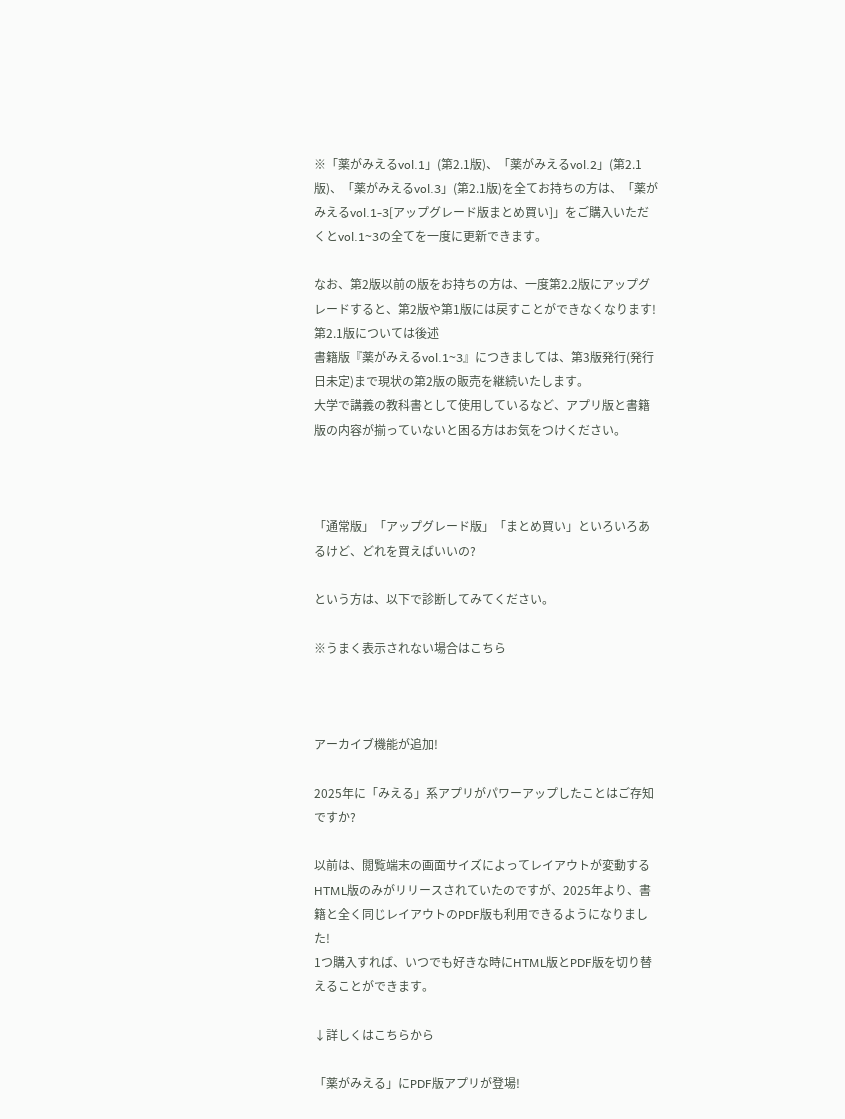※「薬がみえるvol.1」(第2.1版)、「薬がみえるvol.2」(第2.1版)、「薬がみえるvol.3」(第2.1版)を全てお持ちの方は、「薬がみえるvol.1-3[アップグレード版まとめ買い]」をご購入いただくとvol.1~3の全てを一度に更新できます。

なお、第2版以前の版をお持ちの方は、一度第2.2版にアップグレードすると、第2版や第1版には戻すことができなくなります!第2.1版については後述
書籍版『薬がみえるvol.1~3』につきましては、第3版発行(発行日未定)まで現状の第2版の販売を継続いたします。
大学で講義の教科書として使用しているなど、アプリ版と書籍版の内容が揃っていないと困る方はお気をつけください。



「通常版」「アップグレード版」「まとめ買い」といろいろあるけど、どれを買えばいいの?

という方は、以下で診断してみてください。

※うまく表示されない場合はこちら



アーカイブ機能が追加!

2025年に「みえる」系アプリがパワーアップしたことはご存知ですか?

以前は、閲覧端末の画面サイズによってレイアウトが変動するHTML版のみがリリースされていたのですが、2025年より、書籍と全く同じレイアウトのPDF版も利用できるようになりました!
1つ購入すれば、いつでも好きな時にHTML版とPDF版を切り替えることができます。

↓詳しくはこちらから

「薬がみえる」にPDF版アプリが登場!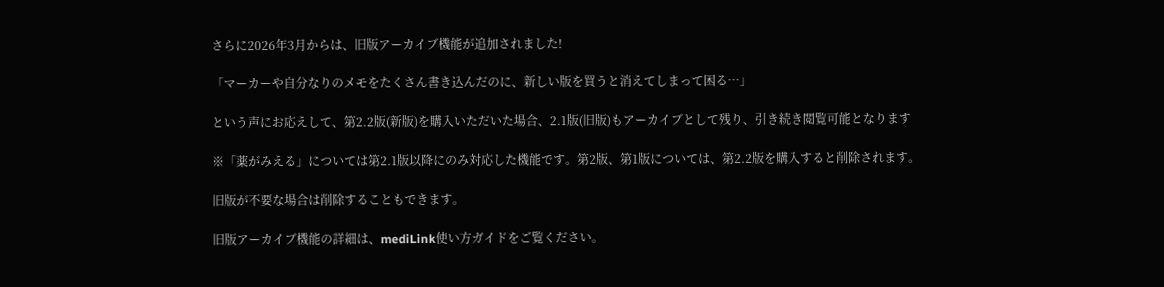さらに2026年3月からは、旧版アーカイブ機能が追加されました!

「マーカーや自分なりのメモをたくさん書き込んだのに、新しい版を買うと消えてしまって困る…」

という声にお応えして、第2.2版(新版)を購入いただいた場合、2.1版(旧版)もアーカイブとして残り、引き続き閲覧可能となります

※「薬がみえる」については第2.1版以降にのみ対応した機能です。第2版、第1版については、第2.2版を購入すると削除されます。

旧版が不要な場合は削除することもできます。

旧版アーカイブ機能の詳細は、mediLink使い方ガイドをご覧ください。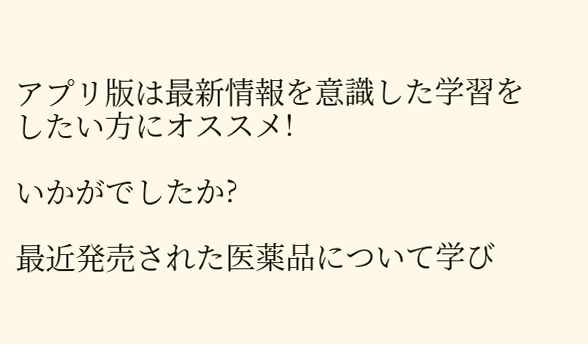アプリ版は最新情報を意識した学習をしたい方にオススメ!

いかがでしたか?

最近発売された医薬品について学び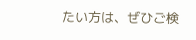たい方は、ぜひご検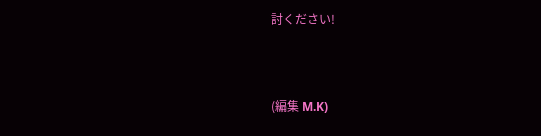討ください!



(編集 M.K)